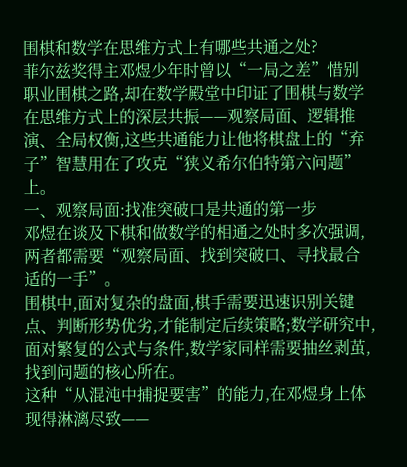围棋和数学在思维方式上有哪些共通之处?
菲尔兹奖得主邓煜少年时曾以“一局之差”惜别职业围棋之路,却在数学殿堂中印证了围棋与数学在思维方式上的深层共振——观察局面、逻辑推演、全局权衡,这些共通能力让他将棋盘上的“弃子”智慧用在了攻克“狭义希尔伯特第六问题”上。
一、观察局面:找准突破口是共通的第一步
邓煜在谈及下棋和做数学的相通之处时多次强调,两者都需要“观察局面、找到突破口、寻找最合适的一手”。
围棋中,面对复杂的盘面,棋手需要迅速识别关键点、判断形势优劣,才能制定后续策略;数学研究中,面对繁复的公式与条件,数学家同样需要抽丝剥茧,找到问题的核心所在。
这种“从混沌中捕捉要害”的能力,在邓煜身上体现得淋漓尽致——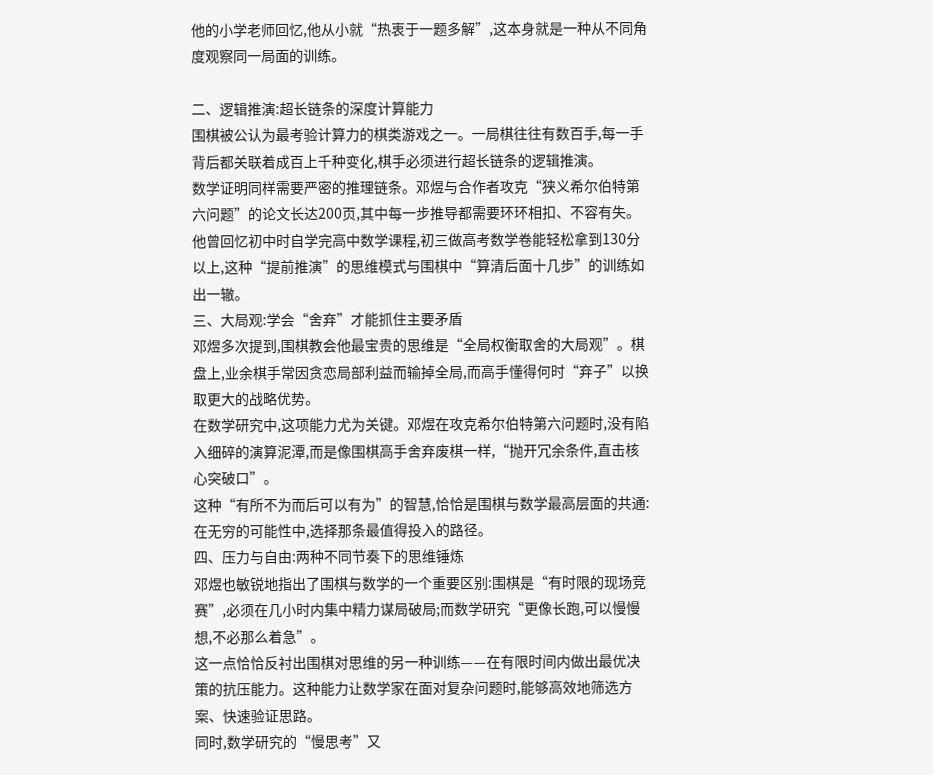他的小学老师回忆,他从小就“热衷于一题多解”,这本身就是一种从不同角度观察同一局面的训练。

二、逻辑推演:超长链条的深度计算能力
围棋被公认为最考验计算力的棋类游戏之一。一局棋往往有数百手,每一手背后都关联着成百上千种变化,棋手必须进行超长链条的逻辑推演。
数学证明同样需要严密的推理链条。邓煜与合作者攻克“狭义希尔伯特第六问题”的论文长达200页,其中每一步推导都需要环环相扣、不容有失。
他曾回忆初中时自学完高中数学课程,初三做高考数学卷能轻松拿到130分以上,这种“提前推演”的思维模式与围棋中“算清后面十几步”的训练如出一辙。
三、大局观:学会“舍弃”才能抓住主要矛盾
邓煜多次提到,围棋教会他最宝贵的思维是“全局权衡取舍的大局观”。棋盘上,业余棋手常因贪恋局部利益而输掉全局,而高手懂得何时“弃子”以换取更大的战略优势。
在数学研究中,这项能力尤为关键。邓煜在攻克希尔伯特第六问题时,没有陷入细碎的演算泥潭,而是像围棋高手舍弃废棋一样,“抛开冗余条件,直击核心突破口”。
这种“有所不为而后可以有为”的智慧,恰恰是围棋与数学最高层面的共通:在无穷的可能性中,选择那条最值得投入的路径。
四、压力与自由:两种不同节奏下的思维锤炼
邓煜也敏锐地指出了围棋与数学的一个重要区别:围棋是“有时限的现场竞赛”,必须在几小时内集中精力谋局破局;而数学研究“更像长跑,可以慢慢想,不必那么着急”。
这一点恰恰反衬出围棋对思维的另一种训练——在有限时间内做出最优决策的抗压能力。这种能力让数学家在面对复杂问题时,能够高效地筛选方案、快速验证思路。
同时,数学研究的“慢思考”又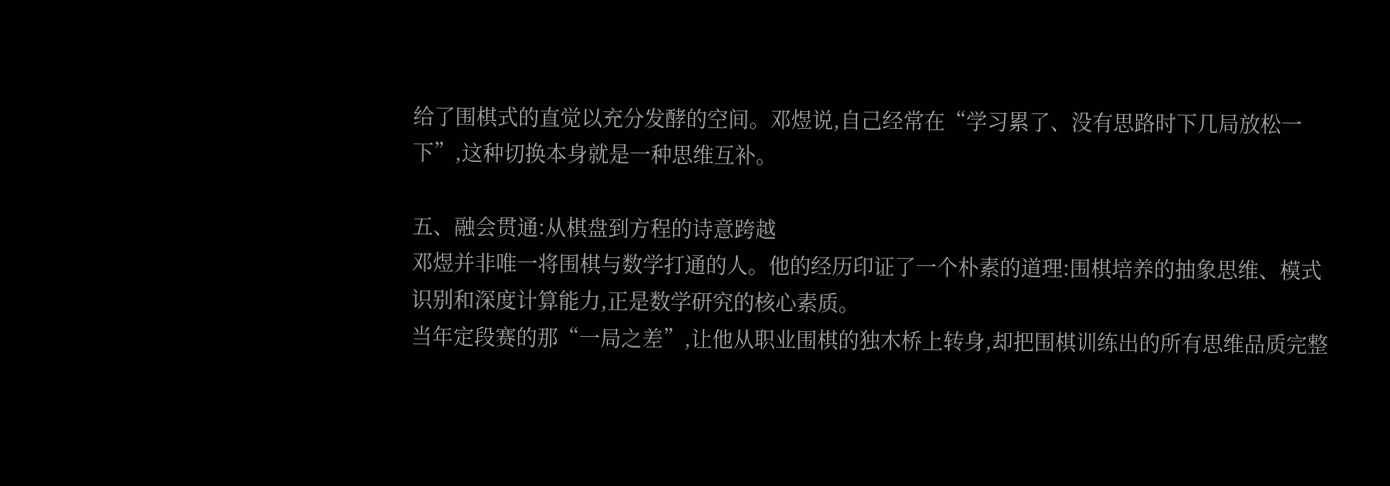给了围棋式的直觉以充分发酵的空间。邓煜说,自己经常在“学习累了、没有思路时下几局放松一下”,这种切换本身就是一种思维互补。

五、融会贯通:从棋盘到方程的诗意跨越
邓煜并非唯一将围棋与数学打通的人。他的经历印证了一个朴素的道理:围棋培养的抽象思维、模式识别和深度计算能力,正是数学研究的核心素质。
当年定段赛的那“一局之差”,让他从职业围棋的独木桥上转身,却把围棋训练出的所有思维品质完整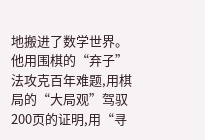地搬进了数学世界。
他用围棋的“弃子”法攻克百年难题,用棋局的“大局观”驾驭200页的证明,用“寻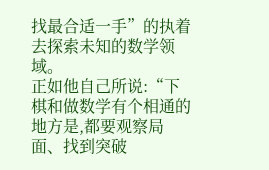找最合适一手”的执着去探索未知的数学领域。
正如他自己所说:“下棋和做数学有个相通的地方是,都要观察局面、找到突破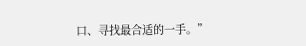口、寻找最合适的一手。”